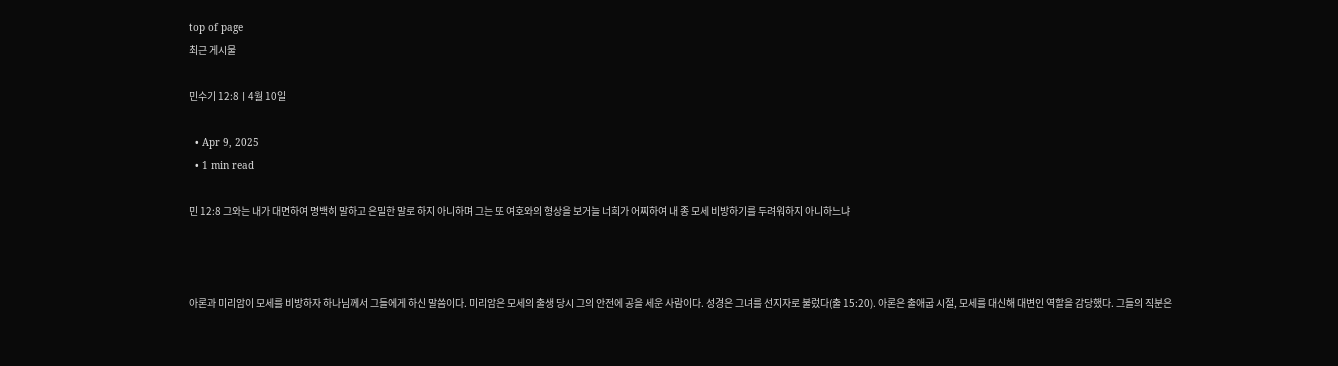top of page
최근 게시물

민수기 12:8ㅣ4월 10일

  • Apr 9, 2025
  • 1 min read

민 12:8 그와는 내가 대면하여 명백히 말하고 은밀한 말로 하지 아니하며 그는 또 여호와의 형상을 보거늘 너희가 어찌하여 내 종 모세 비방하기를 두려워하지 아니하느냐



아론과 미리암이 모세를 비방하자 하나님께서 그들에게 하신 말씀이다. 미리암은 모세의 출생 당시 그의 안전에 공을 세운 사람이다. 성경은 그녀를 선지자로 불렀다(출 15:20). 아론은 출애굽 시절, 모세를 대신해 대변인 역할을 감당했다. 그들의 직분은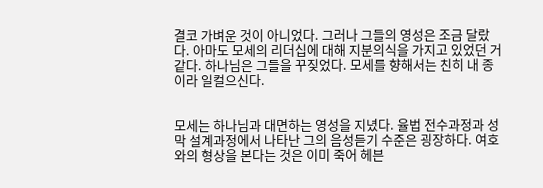결코 가벼운 것이 아니었다. 그러나 그들의 영성은 조금 달랐다. 아마도 모세의 리더십에 대해 지분의식을 가지고 있었던 거 같다. 하나님은 그들을 꾸짖었다. 모세를 향해서는 친히 내 종이라 일컬으신다.


모세는 하나님과 대면하는 영성을 지녔다. 율법 전수과정과 성막 설계과정에서 나타난 그의 음성듣기 수준은 굉장하다. 여호와의 형상을 본다는 것은 이미 죽어 헤븐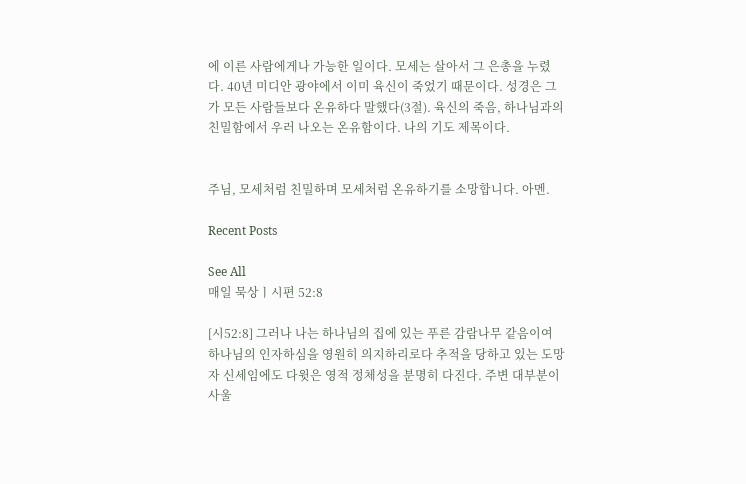에 이른 사람에게나 가능한 일이다. 모세는 살아서 그 은총을 누렸다. 40년 미디안 광야에서 이미 육신이 죽었기 때문이다. 성경은 그가 모든 사람들보다 온유하다 말했다(3절). 육신의 죽음, 하나님과의 친밀함에서 우러 나오는 온유함이다. 나의 기도 제목이다.


주님, 모세처럼 친밀하며 모세처럼 온유하기를 소망합니다. 아멘.

Recent Posts

See All
매일 묵상ㅣ시편 52:8

[시52:8] 그러나 나는 하나님의 집에 있는 푸른 감람나무 같음이여 하나님의 인자하심을 영원히 의지하리로다 추적을 당하고 있는 도망자 신세임에도 다윗은 영적 정체성을 분명히 다진다. 주변 대부분이 사울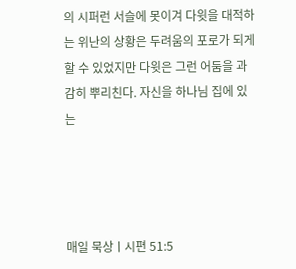의 시퍼런 서슬에 못이겨 다윗을 대적하는 위난의 상황은 두려움의 포로가 되게 할 수 있었지만 다윗은 그런 어둠을 과감히 뿌리친다. 자신을 하나님 집에 있는




매일 묵상ㅣ시편 51:5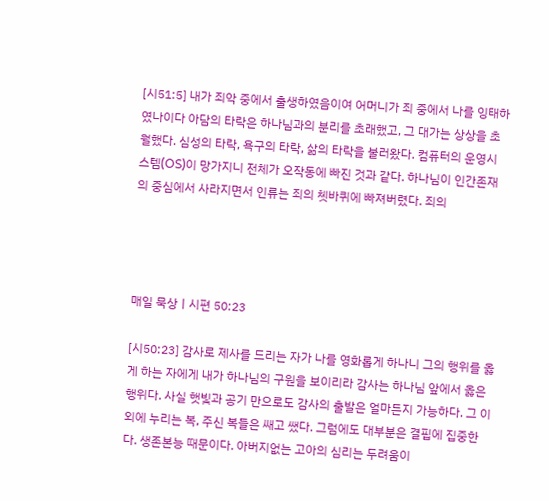[시51:5] 내가 죄악 중에서 출생하였음이여 어머니가 죄 중에서 나를 잉태하였나이다 아담의 타락은 하나님과의 분리를 초래했고, 그 대가는 상상을 초월했다. 심성의 타락, 욕구의 타락, 삶의 타락을 불러왔다. 컴퓨터의 운영시스템(OS)이 망가지니 전체가 오작동에 빠진 것과 같다. 하나님이 인간존재의 중심에서 사라지면서 인류는 죄의 쳇바퀴에 빠져버렸다. 죄의




매일 묵상ㅣ시편 50:23

[시50:23] 감사로 제사를 드리는 자가 나를 영화롭게 하나니 그의 행위를 옳게 하는 자에게 내가 하나님의 구원을 보이리라 감사는 하나님 앞에서 옳은 행위다. 사실 햇빛과 공기 만으로도 감사의 출발은 얼마든지 가능하다. 그 이외에 누리는 복, 주신 복들은 쌔고 쌨다. 그럼에도 대부분은 결핍에 집중한다. 생존본능 때문이다. 아버지없는 고아의 심리는 두려움이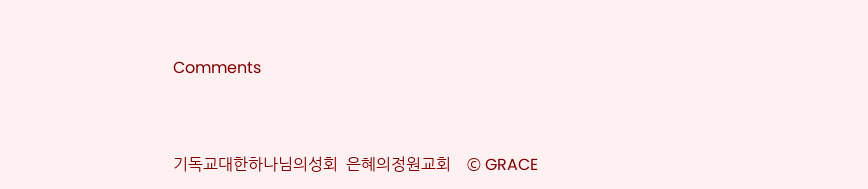Comments


기독교대한하나님의성회  은혜의정원교회    © GRACE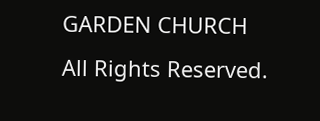GARDEN CHURCH All Rights Reserved.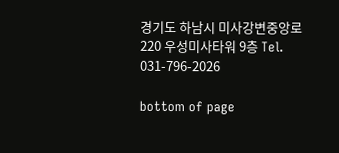경기도 하남시 미사강변중앙로 220 우성미사타워 9층 Tel. 031-796-2026

bottom of page